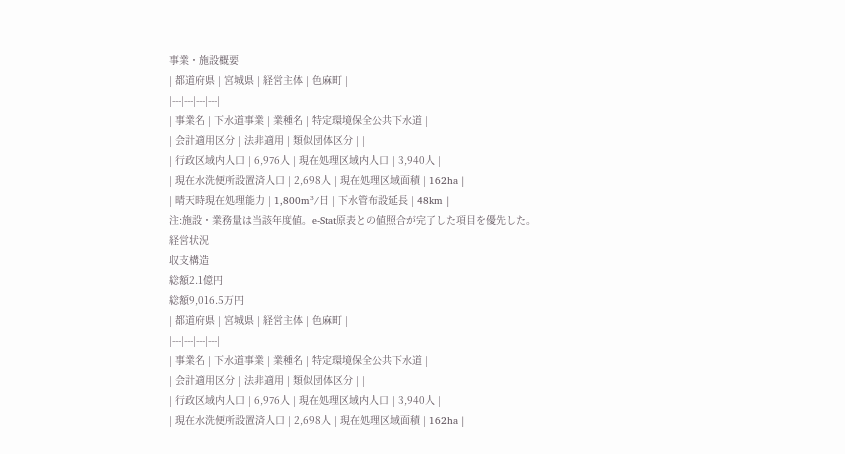事業・施設概要
| 都道府県 | 宮城県 | 経営主体 | 色麻町 |
|---|---|---|---|
| 事業名 | 下水道事業 | 業種名 | 特定環境保全公共下水道 |
| 会計適用区分 | 法非適用 | 類似団体区分 | |
| 行政区域内人口 | 6,976人 | 現在処理区域内人口 | 3,940人 |
| 現在水洗便所設置済人口 | 2,698人 | 現在処理区域面積 | 162ha |
| 晴天時現在処理能力 | 1,800m³/日 | 下水管布設延長 | 48km |
注:施設・業務量は当該年度値。e-Stat原表との値照合が完了した項目を優先した。
経営状況
収支構造
総額2.1億円
総額9,016.5万円
| 都道府県 | 宮城県 | 経営主体 | 色麻町 |
|---|---|---|---|
| 事業名 | 下水道事業 | 業種名 | 特定環境保全公共下水道 |
| 会計適用区分 | 法非適用 | 類似団体区分 | |
| 行政区域内人口 | 6,976人 | 現在処理区域内人口 | 3,940人 |
| 現在水洗便所設置済人口 | 2,698人 | 現在処理区域面積 | 162ha |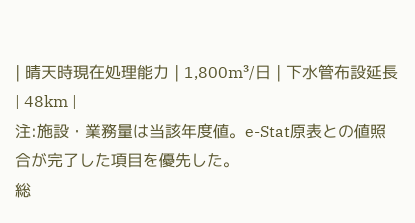| 晴天時現在処理能力 | 1,800m³/日 | 下水管布設延長 | 48km |
注:施設・業務量は当該年度値。e-Stat原表との値照合が完了した項目を優先した。
総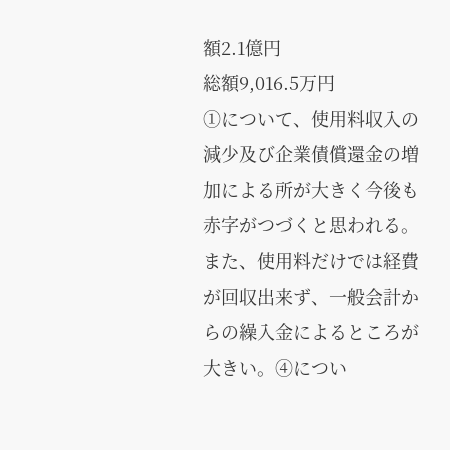額2.1億円
総額9,016.5万円
①について、使用料収入の減少及び企業債償還金の増加による所が大きく今後も赤字がつづくと思われる。また、使用料だけでは経費が回収出来ず、一般会計からの繰入金によるところが大きい。④につい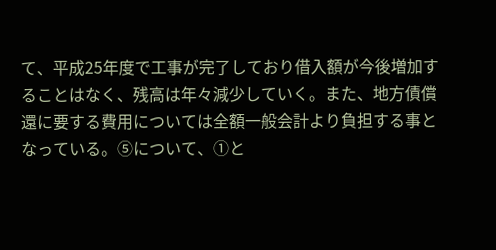て、平成25年度で工事が完了しており借入額が今後増加することはなく、残高は年々減少していく。また、地方債償還に要する費用については全額一般会計より負担する事となっている。⑤について、①と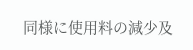同様に使用料の減少及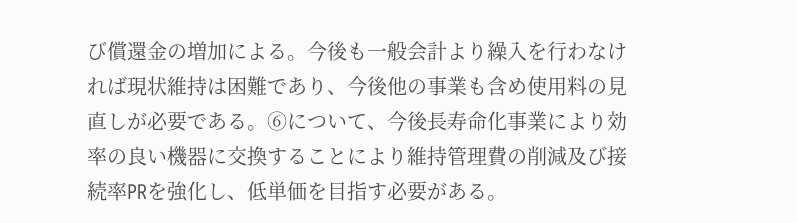び償還金の増加による。今後も一般会計より繰入を行わなければ現状維持は困難であり、今後他の事業も含め使用料の見直しが必要である。⑥について、今後長寿命化事業により効率の良い機器に交換することにより維持管理費の削減及び接続率PRを強化し、低単価を目指す必要がある。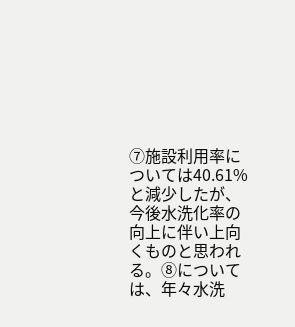⑦施設利用率については40.61%と減少したが、今後水洗化率の向上に伴い上向くものと思われる。⑧については、年々水洗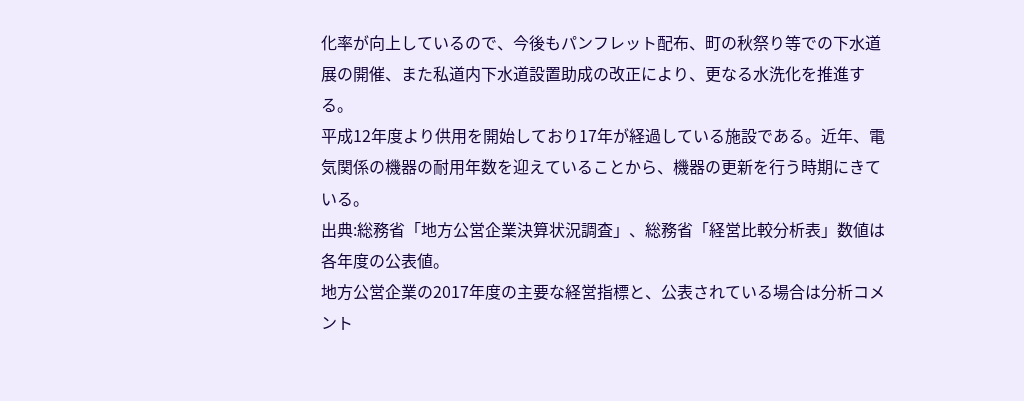化率が向上しているので、今後もパンフレット配布、町の秋祭り等での下水道展の開催、また私道内下水道設置助成の改正により、更なる水洗化を推進する。
平成12年度より供用を開始しており17年が経過している施設である。近年、電気関係の機器の耐用年数を迎えていることから、機器の更新を行う時期にきている。
出典:総務省「地方公営企業決算状況調査」、総務省「経営比較分析表」数値は各年度の公表値。
地方公営企業の2017年度の主要な経営指標と、公表されている場合は分析コメント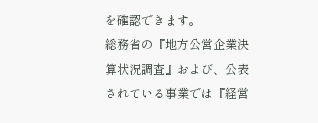を確認できます。
総務省の『地方公営企業決算状況調査』および、公表されている事業では『経営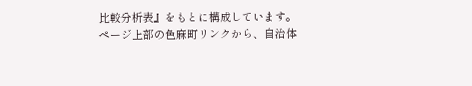比較分析表』をもとに構成しています。
ページ上部の色麻町リンクから、自治体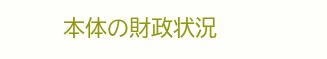本体の財政状況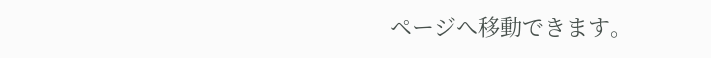ページへ移動できます。